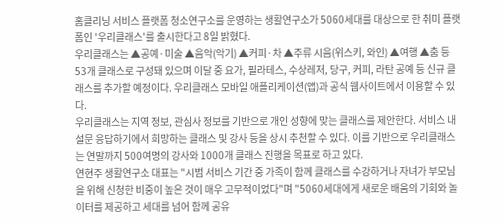홈클리닝 서비스 플랫폼 청소연구소를 운영하는 생활연구소가 5060세대를 대상으로 한 취미 플랫폼인 '우리클래스'를 출시한다고 8일 밝혔다.
우리클래스는 ▲공예·미술 ▲음악(악기) ▲커피·차 ▲주류 시음(위스키, 와인) ▲여행 ▲춤 등 53개 클래스로 구성돼 있으며 이달 중 요가, 필라테스, 수상레저, 당구, 커피, 라탄 공예 등 신규 클래스를 추가할 예정이다. 우리클래스 모바일 애플리케이션(앱)과 공식 웹사이트에서 이용할 수 있다.
우리클래스는 지역 정보, 관심사 정보를 기반으로 개인 성향에 맞는 클래스를 제안한다. 서비스 내 설문 응답하기에서 희망하는 클래스 및 강사 등을 상시 추천할 수 있다. 이를 기반으로 우리클래스는 연말까지 500여명의 강사와 1000개 클래스 진행을 목표로 하고 있다.
연현주 생활연구소 대표는 "시범 서비스 기간 중 가족이 함께 클래스를 수강하거나 자녀가 부모님을 위해 신청한 비중이 높은 것이 매우 고무적이었다"며 "5060세대에게 새로운 배움의 기회와 놀이터를 제공하고 세대를 넘어 함께 공유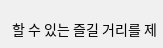할 수 있는 즐길 거리를 제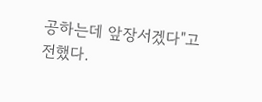공하는데 앞장서겠다"고 전했다.